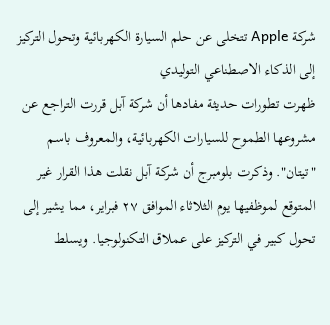شركة Apple تتخلى عن حلم السيارة الكهربائية وتحول التركيز إلى الذكاء الاصطناعي التوليدي
ظهرت تطورات حديثة مفادها أن شركة آبل قررت التراجع عن مشروعها الطموح للسيارات الكهربائية، والمعروف باسم "تيتان". وذكرت بلومبرج أن شركة آبل نقلت هذا القرار غير المتوقع لموظفيها يوم الثلاثاء الموافق ٢٧ فبراير، مما يشير إلى تحول كبير في التركيز على عملاق التكنولوجيا. ويسلط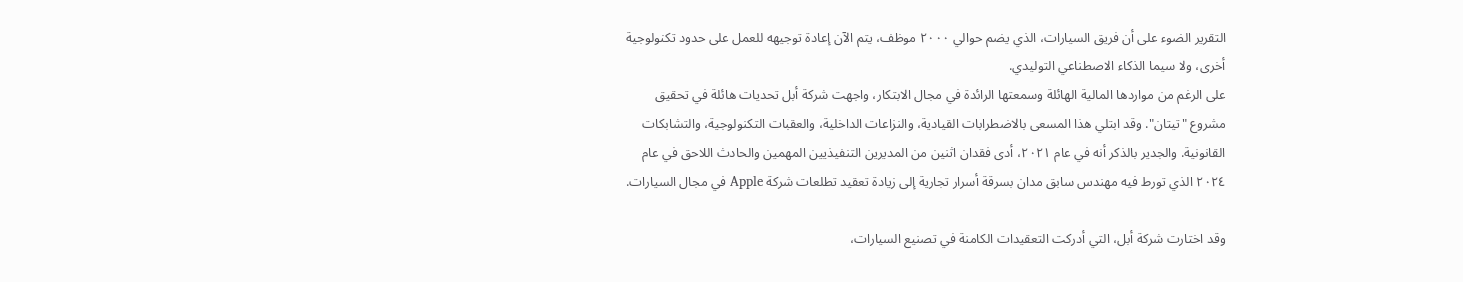التقرير الضوء على أن فريق السيارات، الذي يضم حوالي ٢٠٠٠ موظف، يتم الآن إعادة توجيهه للعمل على حدود تكنولوجية أخرى، ولا سيما الذكاء الاصطناعي التوليدي.
على الرغم من مواردها المالية الهائلة وسمعتها الرائدة في مجال الابتكار، واجهت شركة أبل تحديات هائلة في تحقيق مشروع "تيتان". وقد ابتلي هذا المسعى بالاضطرابات القيادية، والنزاعات الداخلية، والعقبات التكنولوجية، والتشابكات القانونية. والجدير بالذكر أنه في عام ٢٠٢١، أدى فقدان اثنين من المديرين التنفيذيين المهمين والحادث اللاحق في عام ٢٠٢٤ الذي تورط فيه مهندس سابق مدان بسرقة أسرار تجارية إلى زيادة تعقيد تطلعات شركة Apple في مجال السيارات.

وقد اختارت شركة أبل، التي أدركت التعقيدات الكامنة في تصنيع السيارات،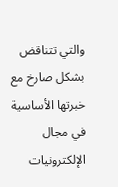والتي تتناقض بشكل صارخ مع خبرتها الأساسية في مجال الإلكترونيات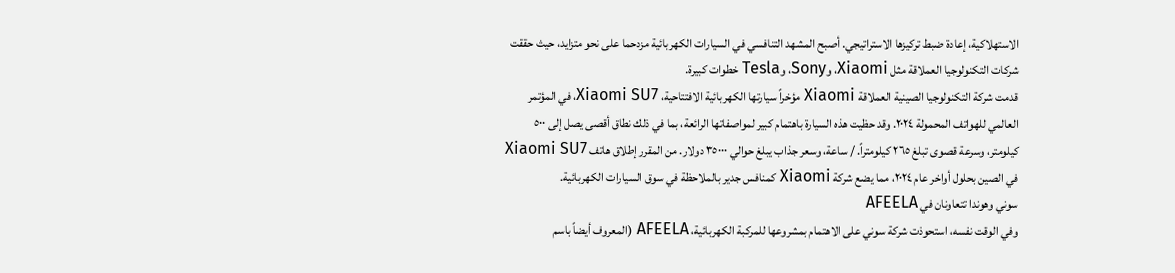الاستهلاكية، إعادة ضبط تركيزها الاستراتيجي. أصبح المشهد التنافسي في السيارات الكهربائية مزدحما على نحو متزايد، حيث حققت شركات التكنولوجيا العملاقة مثل Xiaomi، وSony، وTesla خطوات كبيرة.
قدمت شركة التكنولوجيا الصينية العملاقة Xiaomi مؤخراً سيارتها الكهربائية الافتتاحية، Xiaomi SU7، في المؤتمر العالمي للهواتف المحمولة ٢٠٢٤. وقد حظيت هذه السيارة باهتمام كبير لمواصفاتها الرائعة، بما في ذلك نطاق أقصى يصل إلى ٥٠٠ كيلومتر، وسرعة قصوى تبلغ ٢٦٥ كيلومتراً. / ساعة، وسعر جذاب يبلغ حوالي ٣٥٠٠٠ دولار. من المقرر إطلاق هاتف Xiaomi SU7 في الصين بحلول أواخر عام ٢٠٢٤، مما يضع شركة Xiaomi كمنافس جدير بالملاحظة في سوق السيارات الكهربائية.
سوني وهوندا تتعاونان في AFEELA
وفي الوقت نفسه، استحوذت شركة سوني على الاهتمام بمشروعها للمركبة الكهربائية، AFEELA (المعروف أيضاً باسم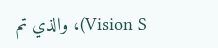Vision S)، والذي تم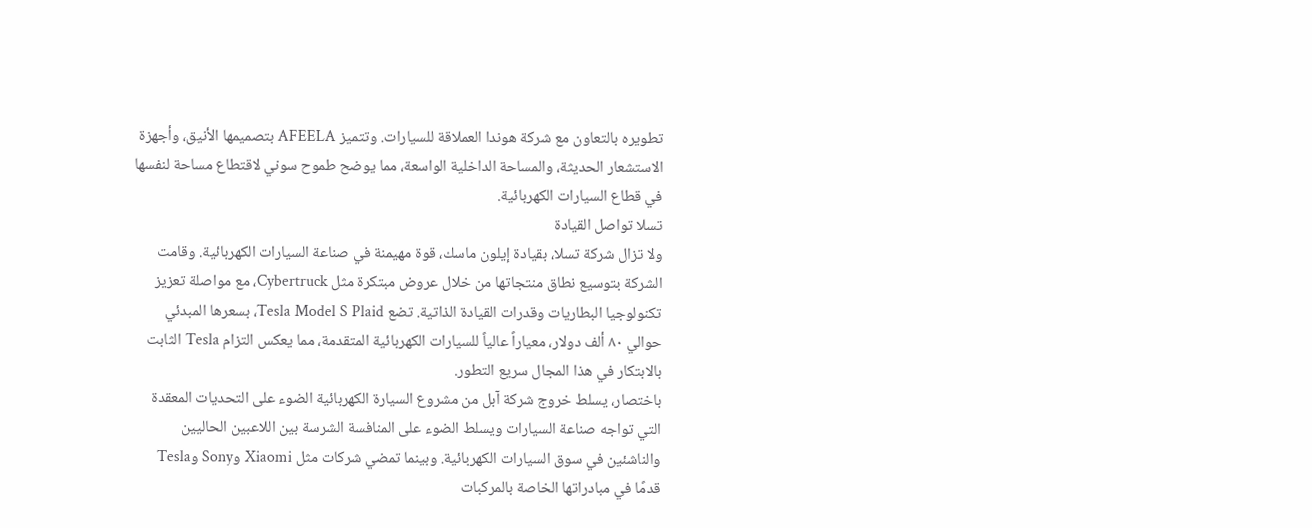تطويره بالتعاون مع شركة هوندا العملاقة للسيارات. وتتميز AFEELA بتصميمها الأنيق، وأجهزة الاستشعار الحديثة، والمساحة الداخلية الواسعة، مما يوضح طموح سوني لاقتطاع مساحة لنفسها في قطاع السيارات الكهربائية.
تسلا تواصل القيادة
ولا تزال شركة تسلا، بقيادة إيلون ماسك، قوة مهيمنة في صناعة السيارات الكهربائية. وقامت الشركة بتوسيع نطاق منتجاتها من خلال عروض مبتكرة مثل Cybertruck، مع مواصلة تعزيز تكنولوجيا البطاريات وقدرات القيادة الذاتية. تضع Tesla Model S Plaid، بسعرها المبدئي حوالي ٨٠ ألف دولار، معياراً عالياً للسيارات الكهربائية المتقدمة، مما يعكس التزام Tesla الثابت بالابتكار في هذا المجال سريع التطور.
باختصار، يسلط خروج شركة آبل من مشروع السيارة الكهربائية الضوء على التحديات المعقدة التي تواجه صناعة السيارات ويسلط الضوء على المنافسة الشرسة بين اللاعبين الحاليين والناشئين في سوق السيارات الكهربائية. وبينما تمضي شركات مثل Xiaomi وSony وTesla قدمًا في مبادراتها الخاصة بالمركبات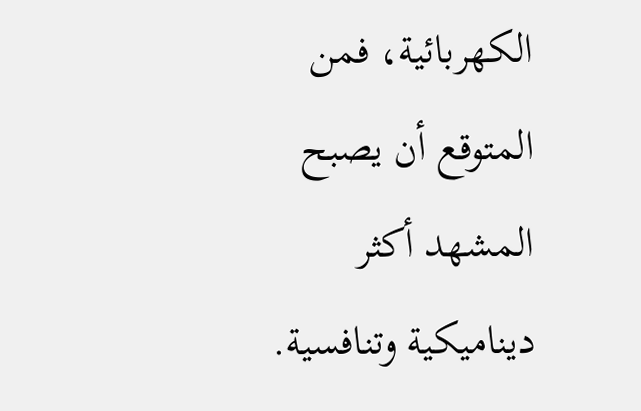الكهربائية، فمن المتوقع أن يصبح المشهد أكثر ديناميكية وتنافسية.